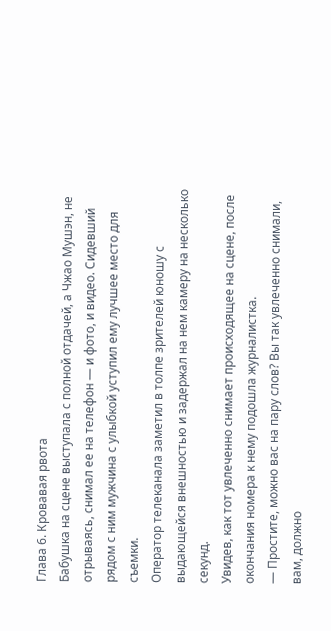Глава 6. Кровавая рвота
Бабушка на сцене выступала с полной отдачей, а Чжао Мушэн, не отрываясь, снимал ее на телефон — и фото, и видео. Сидевший рядом с ним мужчина с улыбкой уступил ему лучшее место для съемки.
Оператор телеканала заметил в толпе зрителей юношу с выдающейся внешностью и задержал на нем камеру на несколько секунд.
Увидев, как тот увлеченно снимает происходящее на сцене, после окончания номера к нему подошла журналистка.
— Простите, можно вас на пару слов? Вы так увлеченно снимали, вам, должно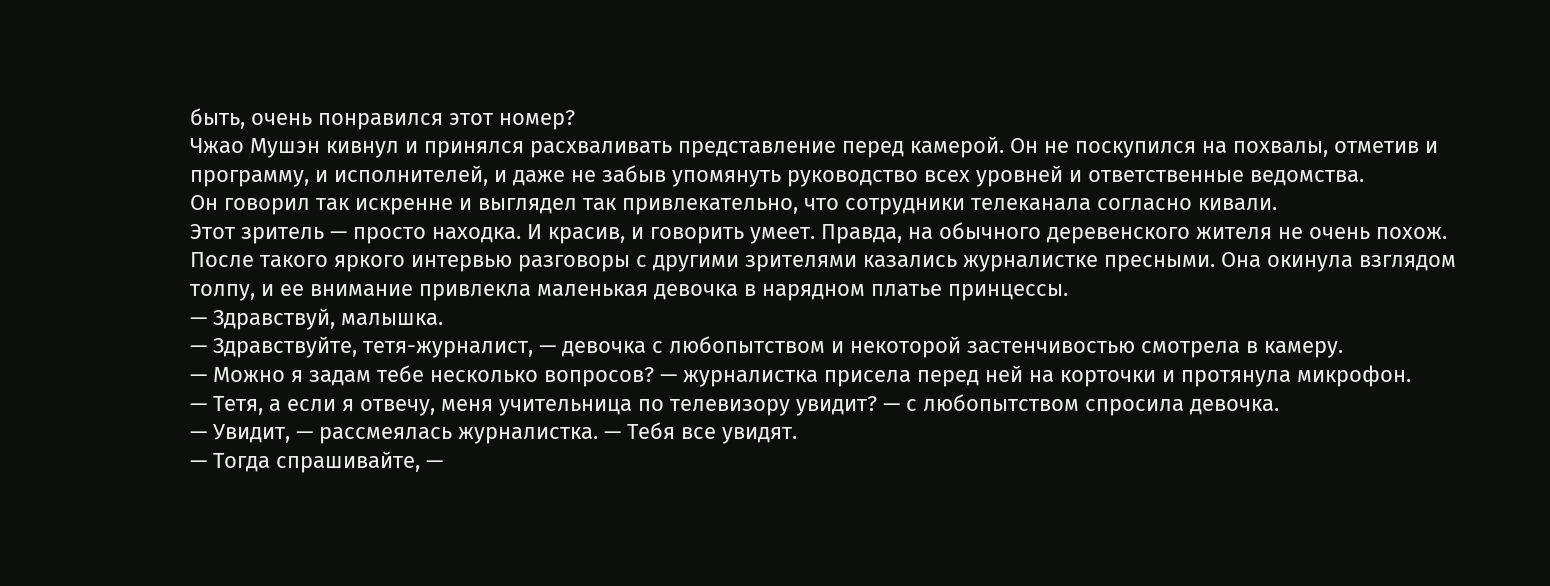быть, очень понравился этот номер?
Чжао Мушэн кивнул и принялся расхваливать представление перед камерой. Он не поскупился на похвалы, отметив и программу, и исполнителей, и даже не забыв упомянуть руководство всех уровней и ответственные ведомства.
Он говорил так искренне и выглядел так привлекательно, что сотрудники телеканала согласно кивали.
Этот зритель — просто находка. И красив, и говорить умеет. Правда, на обычного деревенского жителя не очень похож.
После такого яркого интервью разговоры с другими зрителями казались журналистке пресными. Она окинула взглядом толпу, и ее внимание привлекла маленькая девочка в нарядном платье принцессы.
— Здравствуй, малышка.
— Здравствуйте, тетя-журналист, — девочка с любопытством и некоторой застенчивостью смотрела в камеру.
— Можно я задам тебе несколько вопросов? — журналистка присела перед ней на корточки и протянула микрофон.
— Тетя, а если я отвечу, меня учительница по телевизору увидит? — с любопытством спросила девочка.
— Увидит, — рассмеялась журналистка. — Тебя все увидят.
— Тогда спрашивайте, —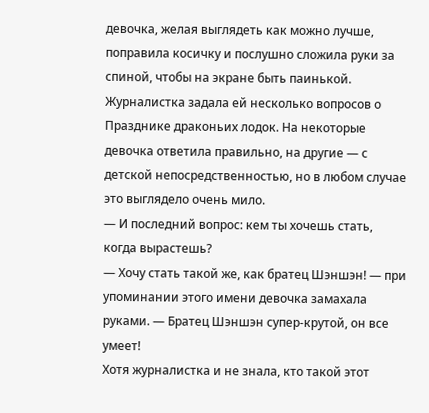девочка, желая выглядеть как можно лучше, поправила косичку и послушно сложила руки за спиной, чтобы на экране быть паинькой.
Журналистка задала ей несколько вопросов о Празднике драконьих лодок. На некоторые девочка ответила правильно, на другие — с детской непосредственностью, но в любом случае это выглядело очень мило.
— И последний вопрос: кем ты хочешь стать, когда вырастешь?
— Хочу стать такой же, как братец Шэншэн! — при упоминании этого имени девочка замахала руками. — Братец Шэншэн супер-крутой, он все умеет!
Хотя журналистка и не знала, кто такой этот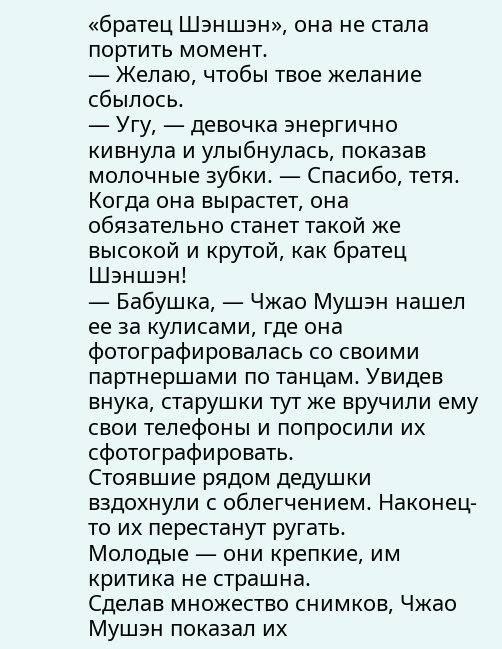«братец Шэншэн», она не стала портить момент.
— Желаю, чтобы твое желание сбылось.
— Угу, — девочка энергично кивнула и улыбнулась, показав молочные зубки. — Спасибо, тетя.
Когда она вырастет, она обязательно станет такой же высокой и крутой, как братец Шэншэн!
— Бабушка, — Чжао Мушэн нашел ее за кулисами, где она фотографировалась со своими партнершами по танцам. Увидев внука, старушки тут же вручили ему свои телефоны и попросили их сфотографировать.
Стоявшие рядом дедушки вздохнули с облегчением. Наконец-то их перестанут ругать.
Молодые — они крепкие, им критика не страшна.
Сделав множество снимков, Чжао Мушэн показал их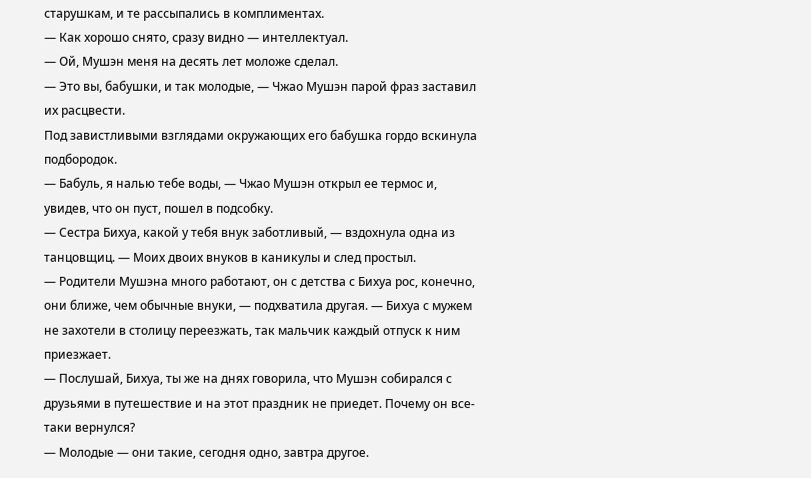старушкам, и те рассыпались в комплиментах.
— Как хорошо снято, сразу видно — интеллектуал.
— Ой, Мушэн меня на десять лет моложе сделал.
— Это вы, бабушки, и так молодые, — Чжао Мушэн парой фраз заставил их расцвести.
Под завистливыми взглядами окружающих его бабушка гордо вскинула подбородок.
— Бабуль, я налью тебе воды, — Чжао Мушэн открыл ее термос и, увидев, что он пуст, пошел в подсобку.
— Сестра Бихуа, какой у тебя внук заботливый, — вздохнула одна из танцовщиц. — Моих двоих внуков в каникулы и след простыл.
— Родители Мушэна много работают, он с детства с Бихуа рос, конечно, они ближе, чем обычные внуки, — подхватила другая. — Бихуа с мужем не захотели в столицу переезжать, так мальчик каждый отпуск к ним приезжает.
— Послушай, Бихуа, ты же на днях говорила, что Мушэн собирался с друзьями в путешествие и на этот праздник не приедет. Почему он все-таки вернулся?
— Молодые — они такие, сегодня одно, завтра другое.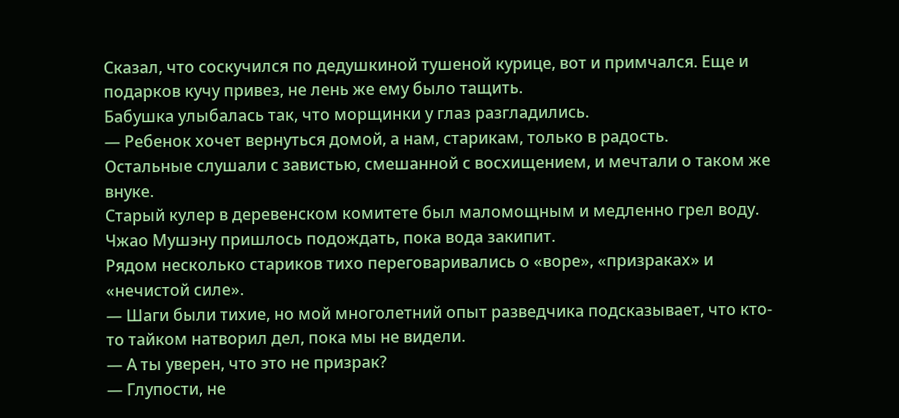Сказал, что соскучился по дедушкиной тушеной курице, вот и примчался. Еще и подарков кучу привез, не лень же ему было тащить.
Бабушка улыбалась так, что морщинки у глаз разгладились.
— Ребенок хочет вернуться домой, а нам, старикам, только в радость.
Остальные слушали с завистью, смешанной с восхищением, и мечтали о таком же внуке.
Старый кулер в деревенском комитете был маломощным и медленно грел воду. Чжао Мушэну пришлось подождать, пока вода закипит.
Рядом несколько стариков тихо переговаривались о «воре», «призраках» и «нечистой силе».
— Шаги были тихие, но мой многолетний опыт разведчика подсказывает, что кто-то тайком натворил дел, пока мы не видели.
— А ты уверен, что это не призрак?
— Глупости, не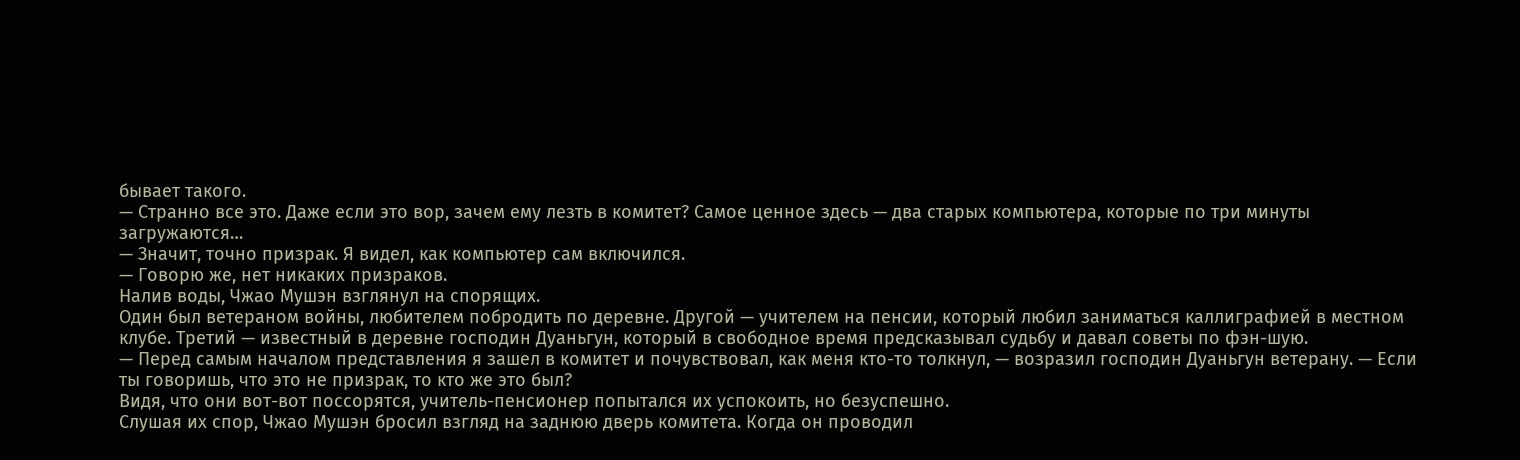бывает такого.
— Странно все это. Даже если это вор, зачем ему лезть в комитет? Самое ценное здесь — два старых компьютера, которые по три минуты загружаются…
— Значит, точно призрак. Я видел, как компьютер сам включился.
— Говорю же, нет никаких призраков.
Налив воды, Чжао Мушэн взглянул на спорящих.
Один был ветераном войны, любителем побродить по деревне. Другой — учителем на пенсии, который любил заниматься каллиграфией в местном клубе. Третий — известный в деревне господин Дуаньгун, который в свободное время предсказывал судьбу и давал советы по фэн-шую.
— Перед самым началом представления я зашел в комитет и почувствовал, как меня кто-то толкнул, — возразил господин Дуаньгун ветерану. — Если ты говоришь, что это не призрак, то кто же это был?
Видя, что они вот-вот поссорятся, учитель-пенсионер попытался их успокоить, но безуспешно.
Слушая их спор, Чжао Мушэн бросил взгляд на заднюю дверь комитета. Когда он проводил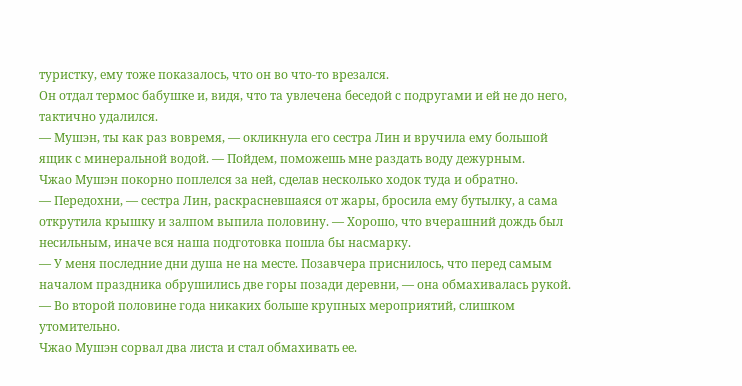туристку, ему тоже показалось, что он во что-то врезался.
Он отдал термос бабушке и, видя, что та увлечена беседой с подругами и ей не до него, тактично удалился.
— Мушэн, ты как раз вовремя, — окликнула его сестра Лин и вручила ему большой ящик с минеральной водой. — Пойдем, поможешь мне раздать воду дежурным.
Чжао Мушэн покорно поплелся за ней, сделав несколько ходок туда и обратно.
— Передохни, — сестра Лин, раскрасневшаяся от жары, бросила ему бутылку, а сама открутила крышку и залпом выпила половину. — Хорошо, что вчерашний дождь был несильным, иначе вся наша подготовка пошла бы насмарку.
— У меня последние дни душа не на месте. Позавчера приснилось, что перед самым началом праздника обрушились две горы позади деревни, — она обмахивалась рукой. — Во второй половине года никаких больше крупных мероприятий, слишком утомительно.
Чжао Мушэн сорвал два листа и стал обмахивать ее.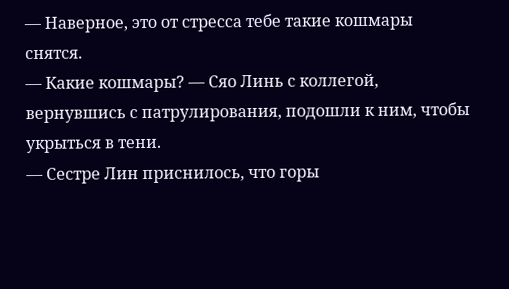— Наверное, это от стресса тебе такие кошмары снятся.
— Какие кошмары? — Сяо Линь с коллегой, вернувшись с патрулирования, подошли к ним, чтобы укрыться в тени.
— Сестре Лин приснилось, что горы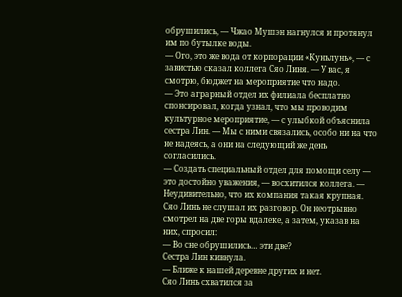обрушились, — Чжао Мушэн нагнулся и протянул им по бутылке воды.
— Ого, это же вода от корпорации «Куньлунь», — с завистью сказал коллега Сяо Линя. — У вас, я смотрю, бюджет на мероприятие что надо.
— Это аграрный отдел их филиала бесплатно спонсировал, когда узнал, что мы проводим культурное мероприятие, — с улыбкой объяснила сестра Лин. — Мы с ними связались, особо ни на что не надеясь, а они на следующий же день согласились.
— Создать специальный отдел для помощи селу — это достойно уважения, — восхитился коллега. — Неудивительно, что их компания такая крупная.
Сяо Линь не слушал их разговор. Он неотрывно смотрел на две горы вдалеке, а затем, указав на них, спросил:
— Во сне обрушились… эти две?
Сестра Лин кивнула.
— Ближе к нашей деревне других и нет.
Сяо Линь схватился за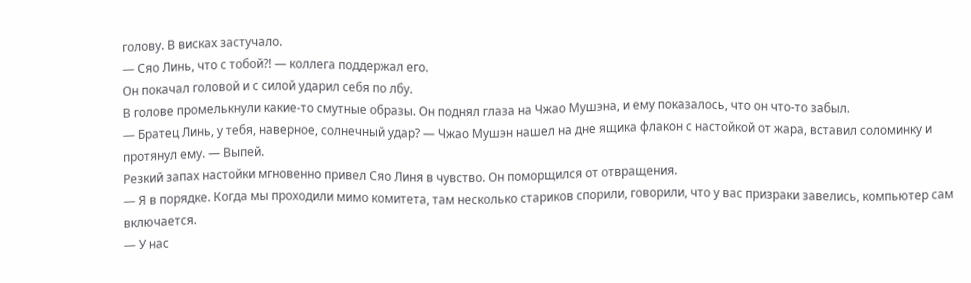голову. В висках застучало.
— Сяо Линь, что с тобой?! — коллега поддержал его.
Он покачал головой и с силой ударил себя по лбу.
В голове промелькнули какие-то смутные образы. Он поднял глаза на Чжао Мушэна, и ему показалось, что он что-то забыл.
— Братец Линь, у тебя, наверное, солнечный удар? — Чжао Мушэн нашел на дне ящика флакон с настойкой от жара, вставил соломинку и протянул ему. — Выпей.
Резкий запах настойки мгновенно привел Сяо Линя в чувство. Он поморщился от отвращения.
— Я в порядке. Когда мы проходили мимо комитета, там несколько стариков спорили, говорили, что у вас призраки завелись, компьютер сам включается.
— У нас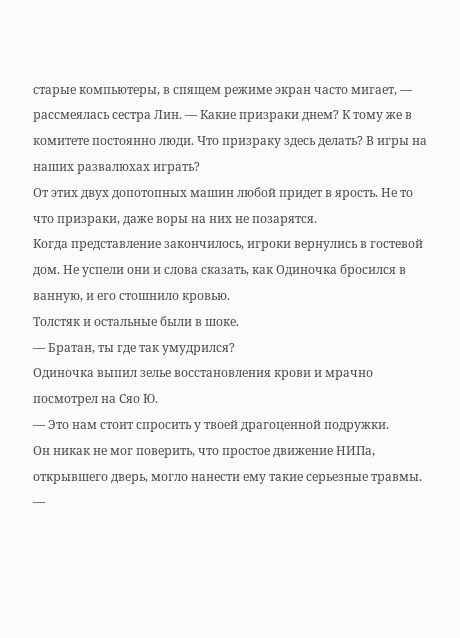старые компьютеры, в спящем режиме экран часто мигает, — рассмеялась сестра Лин. — Какие призраки днем? К тому же в комитете постоянно люди. Что призраку здесь делать? В игры на наших развалюхах играть?
От этих двух допотопных машин любой придет в ярость. Не то что призраки, даже воры на них не позарятся.
Когда представление закончилось, игроки вернулись в гостевой дом. Не успели они и слова сказать, как Одиночка бросился в ванную, и его стошнило кровью.
Толстяк и остальные были в шоке.
— Братан, ты где так умудрился?
Одиночка выпил зелье восстановления крови и мрачно посмотрел на Сяо Ю.
— Это нам стоит спросить у твоей драгоценной подружки.
Он никак не мог поверить, что простое движение НИПа, открывшего дверь, могло нанести ему такие серьезные травмы.
—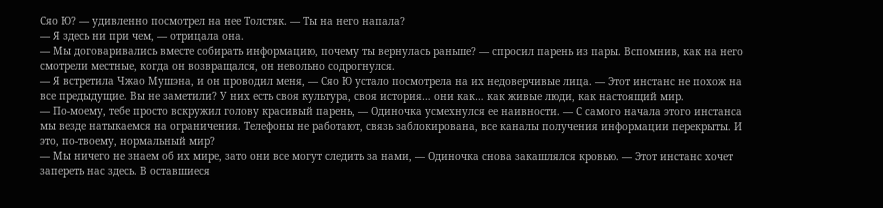Сяо Ю? — удивленно посмотрел на нее Толстяк. — Ты на него напала?
— Я здесь ни при чем, — отрицала она.
— Мы договаривались вместе собирать информацию, почему ты вернулась раньше? — спросил парень из пары. Вспомнив, как на него смотрели местные, когда он возвращался, он невольно содрогнулся.
— Я встретила Чжао Мушэна, и он проводил меня, — Сяо Ю устало посмотрела на их недоверчивые лица. — Этот инстанс не похож на все предыдущие. Вы не заметили? У них есть своя культура, своя история… они как… как живые люди, как настоящий мир.
— По-моему, тебе просто вскружил голову красивый парень, — Одиночка усмехнулся ее наивности. — С самого начала этого инстанса мы везде натыкаемся на ограничения. Телефоны не работают, связь заблокирована, все каналы получения информации перекрыты. И это, по-твоему, нормальный мир?
— Мы ничего не знаем об их мире, зато они все могут следить за нами, — Одиночка снова закашлялся кровью. — Этот инстанс хочет запереть нас здесь. В оставшиеся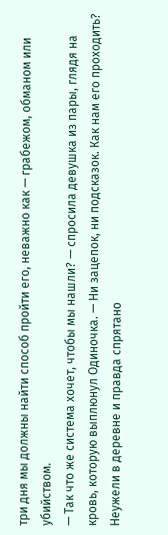три дня мы должны найти способ пройти его, неважно как — грабежом, обманом или убийством.
— Так что же система хочет, чтобы мы нашли? — спросила девушка из пары, глядя на кровь, которую выплюнул Одиночка. — Ни зацепок, ни подсказок. Как нам его проходить? Неужели в деревне и правда спрятано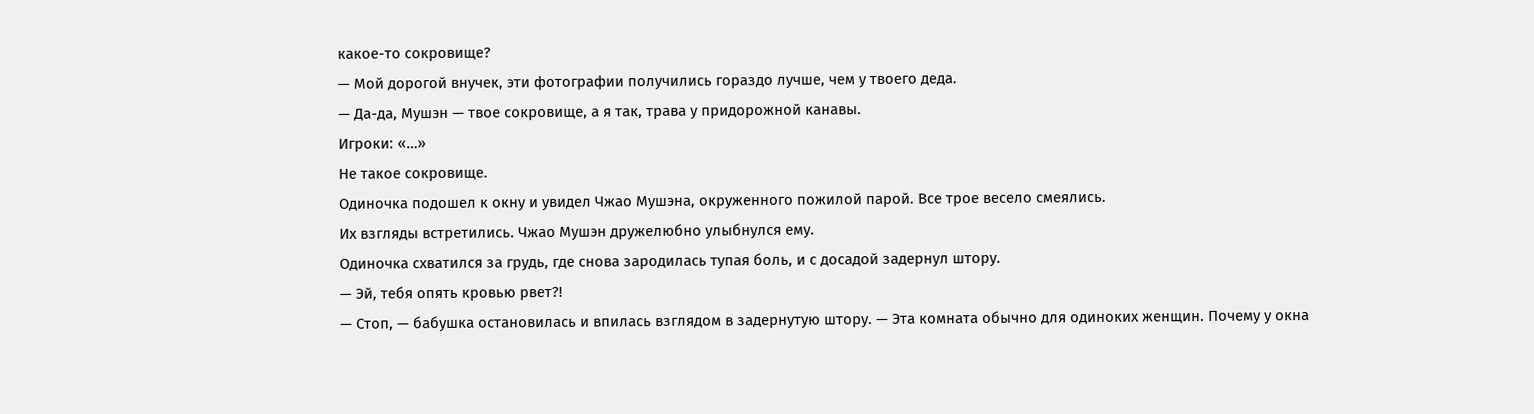какое-то сокровище?
— Мой дорогой внучек, эти фотографии получились гораздо лучше, чем у твоего деда.
— Да-да, Мушэн — твое сокровище, а я так, трава у придорожной канавы.
Игроки: «…»
Не такое сокровище.
Одиночка подошел к окну и увидел Чжао Мушэна, окруженного пожилой парой. Все трое весело смеялись.
Их взгляды встретились. Чжао Мушэн дружелюбно улыбнулся ему.
Одиночка схватился за грудь, где снова зародилась тупая боль, и с досадой задернул штору.
— Эй, тебя опять кровью рвет?!
— Стоп, — бабушка остановилась и впилась взглядом в задернутую штору. — Эта комната обычно для одиноких женщин. Почему у окна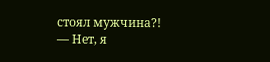стоял мужчина?!
— Нет, я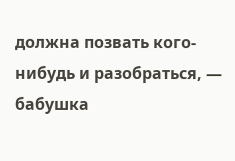должна позвать кого-нибудь и разобраться, — бабушка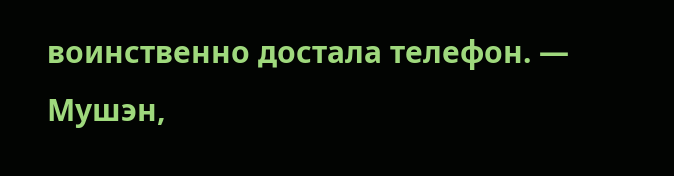воинственно достала телефон. — Мушэн,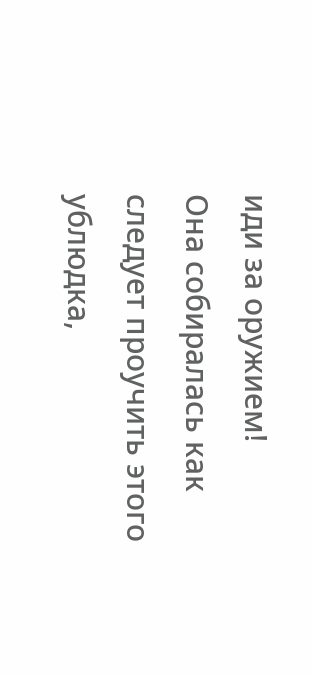иди за оружием!
Она собиралась как следует проучить этого ублюдка,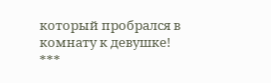который пробрался в комнату к девушке!
***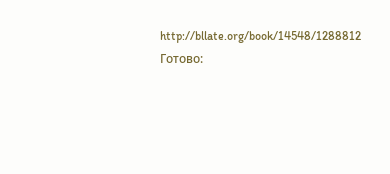http://bllate.org/book/14548/1288812
Готово: